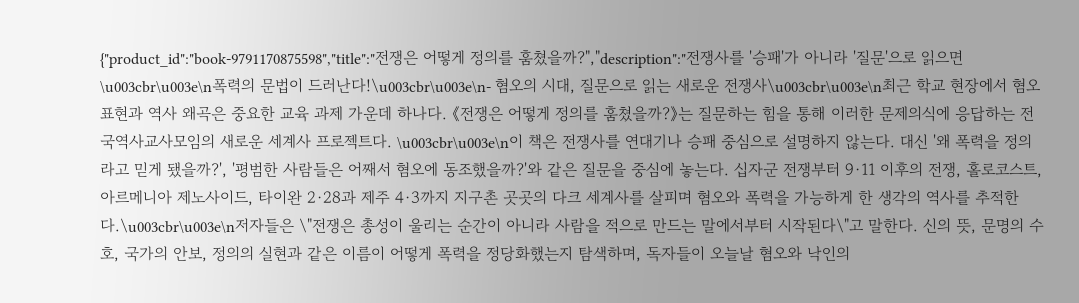{"product_id":"book-9791170875598","title":"전쟁은 어떻게 정의를 훔쳤을까?","description":"전쟁사를 '승패'가 아니라 '질문'으로 읽으면 \u003cbr\u003e\n폭력의 문법이 드러난다!\u003cbr\u003e\n- 혐오의 시대, 질문으로 읽는 새로운 전쟁사\u003cbr\u003e\n최근 학교 현장에서 혐오 표현과 역사 왜곡은 중요한 교육 과제 가운데 하나다. 《전쟁은 어떻게 정의를 훔쳤을까?》는 질문하는 힘을 통해 이러한 문제의식에 응답하는 전국역사교사모임의 새로운 세계사 프로젝트다. \u003cbr\u003e\n이 책은 전쟁사를 연대기나 승패 중심으로 설명하지 않는다. 대신 '왜 폭력을 정의라고 믿게 됐을까?', '평범한 사람들은 어째서 혐오에 동조했을까?'와 같은 질문을 중심에 놓는다. 십자군 전쟁부터 9·11 이후의 전쟁, 홀로코스트, 아르메니아 제노사이드, 타이완 2·28과 제주 4·3까지 지구촌 곳곳의 다크 세계사를 살피며 혐오와 폭력을 가능하게 한 생각의 역사를 추적한다.\u003cbr\u003e\n저자들은 \"전쟁은 총성이 울리는 순간이 아니라 사람을 적으로 만드는 말에서부터 시작된다\"고 말한다. 신의 뜻, 문명의 수호, 국가의 안보, 정의의 실현과 같은 이름이 어떻게 폭력을 정당화했는지 탐색하며, 독자들이 오늘날 혐오와 낙인의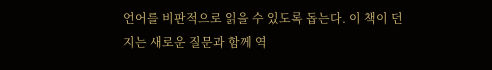언어를 비판적으로 읽을 수 있도록 돕는다. 이 책이 던지는 새로운 질문과 함께 역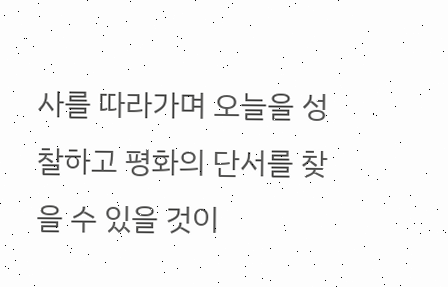사를 따라가며 오늘을 성찰하고 평화의 단서를 찾을 수 있을 것이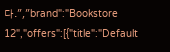다.","brand":"Bookstore 12","offers":[{"title":"Default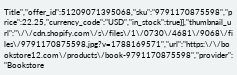Title","offer_id":51209071395068,"sku":"9791170875598","price":22.25,"currency_code":"USD","in_stock":true}],"thumbnail_url":"\/\/cdn.shopify.com\/s\/files\/1\/0730\/4681\/9068\/files\/9791170875598.jpg?v=1788169571","url":"https:\/\/bookstore12.com\/products\/book-9791170875598","provider":"Bookstore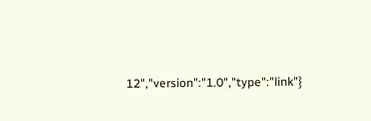12","version":"1.0","type":"link"}